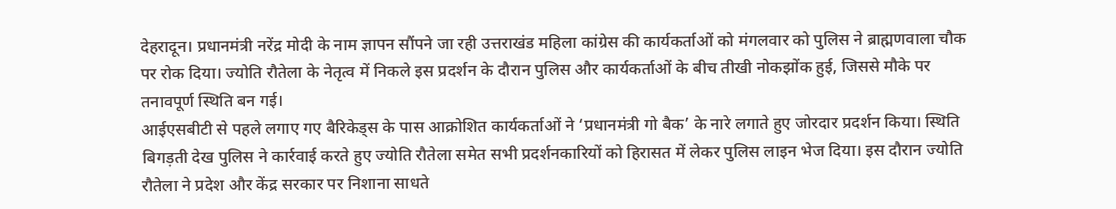देहरादून। प्रधानमंत्री नरेंद्र मोदी के नाम ज्ञापन सौंपने जा रही उत्तराखंड महिला कांग्रेस की कार्यकर्ताओं को मंगलवार को पुलिस ने ब्राह्मणवाला चौक पर रोक दिया। ज्योति रौतेला के नेतृत्व में निकले इस प्रदर्शन के दौरान पुलिस और कार्यकर्ताओं के बीच तीखी नोकझोंक हुई, जिससे मौके पर तनावपूर्ण स्थिति बन गई।
आईएसबीटी से पहले लगाए गए बैरिकेड्स के पास आक्रोशित कार्यकर्ताओं ने ‘प्रधानमंत्री गो बैक’ के नारे लगाते हुए जोरदार प्रदर्शन किया। स्थिति बिगड़ती देख पुलिस ने कार्रवाई करते हुए ज्योति रौतेला समेत सभी प्रदर्शनकारियों को हिरासत में लेकर पुलिस लाइन भेज दिया। इस दौरान ज्योति रौतेला ने प्रदेश और केंद्र सरकार पर निशाना साधते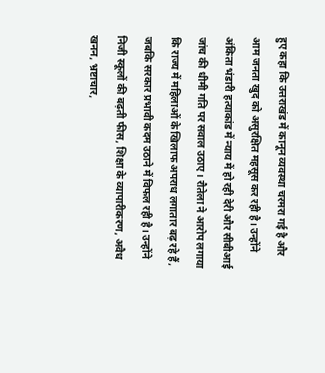हुए कहा कि उत्तराखंड में कानून व्यवस्था चरमरा गई है और आम जनता खुद को असुरक्षित महसूस कर रही है। उन्होंने अंकिता भंडारी हत्याकांड में न्याय में हो रही देरी और सीबीआई जांच की धीमी गति पर सवाल उठाए। रौतेला ने आरोप लगाया कि राज्य में महिलाओं के खिलाफ अपराध लगातार बढ़ रहे हैं, जबकि सरकार प्रभावी कदम उठाने में विफल रही है। उन्होंने निजी स्कूलों की बढ़ती फीस, शिक्षा के व्यापारीकरण, अवैध खनन, भ्रष्टाचार,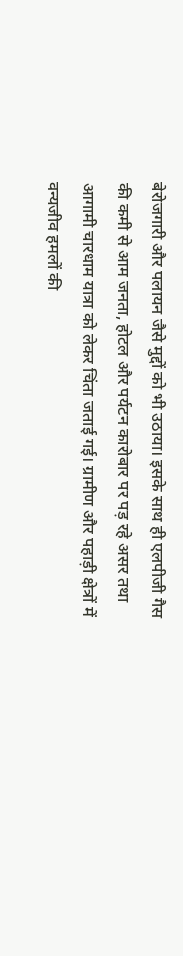बेरोजगारी और पलायन जैसे मुद्दों को भी उठाया। इसके साथ ही एलपीजी गैस की कमी से आम जनता, होटल और पर्यटन कारोबार पर पड़ रहे असर तथा आगामी चारधाम यात्रा को लेकर चिंता जताई गई। ग्रामीण और पहाड़ी क्षेत्रों में वन्यजीव हमलों की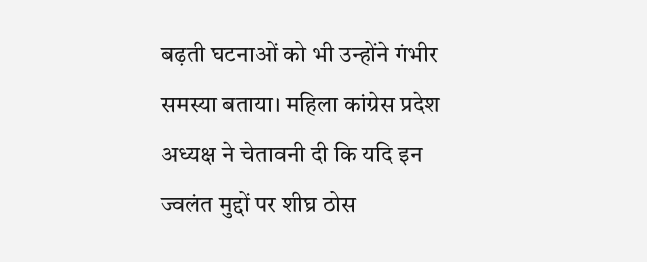बढ़ती घटनाओं को भी उन्होंने गंभीर समस्या बताया। महिला कांग्रेस प्रदेश अध्यक्ष ने चेतावनी दी कि यदि इन ज्वलंत मुद्दों पर शीघ्र ठोस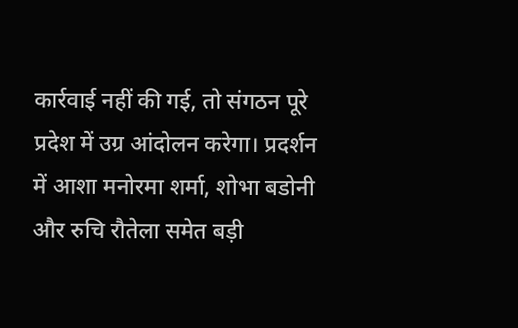कार्रवाई नहीं की गई, तो संगठन पूरे प्रदेश में उग्र आंदोलन करेगा। प्रदर्शन में आशा मनोरमा शर्मा, शोभा बडोनी और रुचि रौतेला समेत बड़ी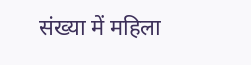संख्या में महिला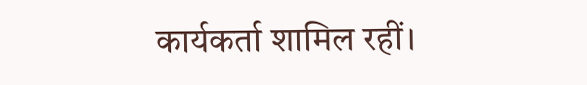कार्यकर्ता शामिल रहीं।